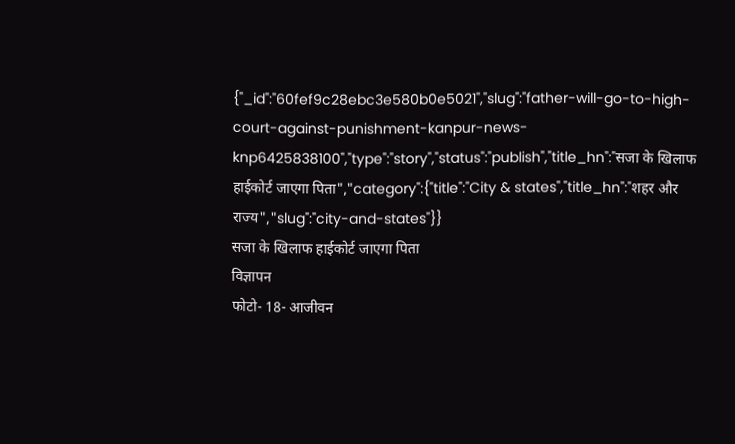{"_id":"60fef9c28ebc3e580b0e5021","slug":"father-will-go-to-high-court-against-punishment-kanpur-news-knp6425838100","type":"story","status":"publish","title_hn":"सजा के खिलाफ हाईकोर्ट जाएगा पिता","category":{"title":"City & states","title_hn":"शहर और राज्य","slug":"city-and-states"}}
सजा के खिलाफ हाईकोर्ट जाएगा पिता
विज्ञापन
फोटो- 18- आजीवन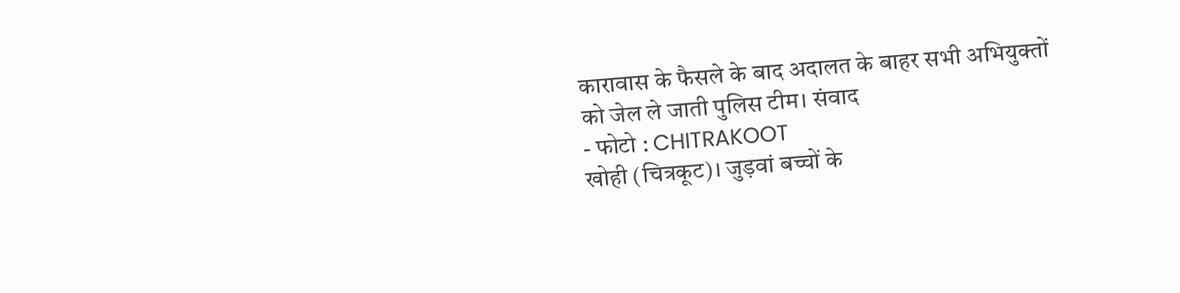कारावास के फैसले के बाद अदालत के बाहर सभी अभियुक्तों को जेल ले जाती पुलिस टीम। संवाद
- फोटो : CHITRAKOOT
खोही (चित्रकूट)। जुड़वां बच्चों के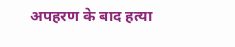अपहरण के बाद हत्या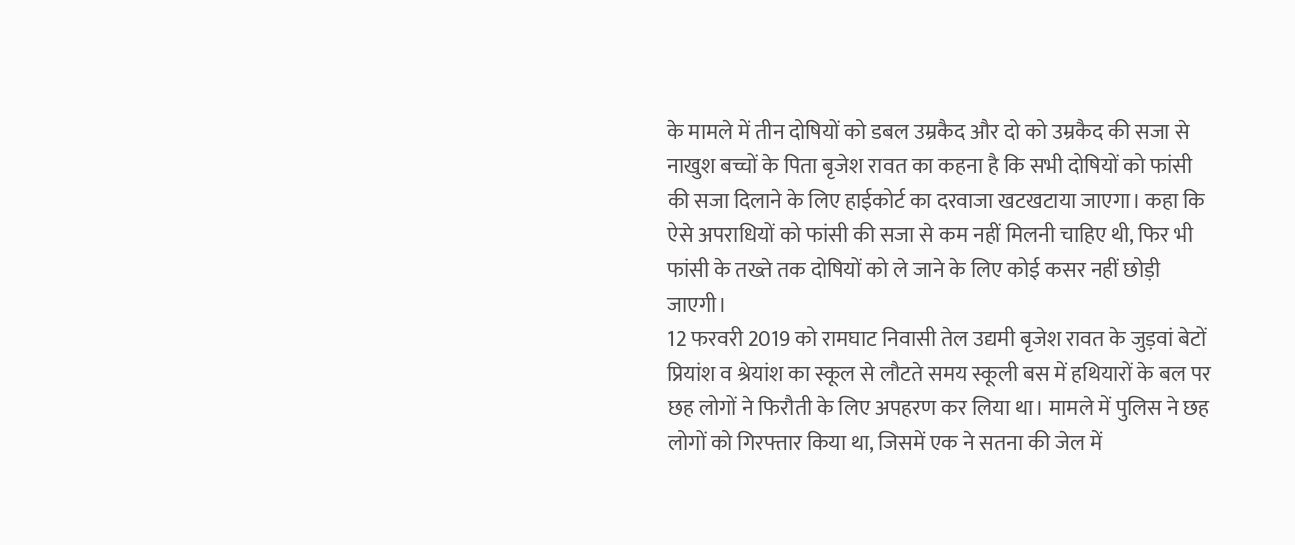के मामले में तीन दोषियों को डबल उम्रकैद और दो को उम्रकैद की सजा से नाखुश बच्चों के पिता बृजेश रावत का कहना है कि सभी दोषियों को फांसी की सजा दिलाने के लिए हाईकोर्ट का दरवाजा खटखटाया जाएगा। कहा कि ऐसे अपराधियों को फांसी की सजा से कम नहीं मिलनी चाहिए थी, फिर भी फांसी के तख्ते तक दोषियों को ले जाने के लिए कोई कसर नहीं छोड़ी जाएगी।
12 फरवरी 2019 को रामघाट निवासी तेल उद्यमी बृजेश रावत के जुड़वां बेटों प्रियांश व श्रेयांश का स्कूल से लौटते समय स्कूली बस में हथियारों के बल पर छह लोगों ने फिरौती के लिए अपहरण कर लिया था। मामले में पुलिस ने छह लोगों को गिरफ्तार किया था, जिसमें एक ने सतना की जेल में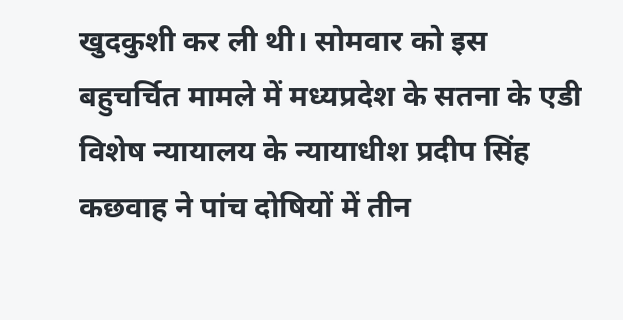खुदकुशी कर ली थी। सोमवार को इस बहुचर्चित मामले में मध्यप्रदेश के सतना के एडी विशेष न्यायालय के न्यायाधीश प्रदीप सिंह कछवाह ने पांच दोषियों में तीन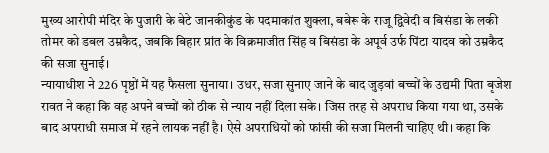मुख्य आरोपी मंदिर के पुजारी के बेटे जानकीकुंड के पदमाकांत शुक्ला, बबेरू के राजू द्विवेदी व बिसंडा के लकी तोमर को डबल उम्रकैद, जबकि बिहार प्रांत के विक्रमाजीत सिंह व बिसंडा के अपूर्व उर्फ पिंटा यादव को उम्रकैद की सजा सुनाई।
न्यायाधीश ने 226 पृष्ठों में यह फैसला सुनाया। उधर, सजा सुनाए जाने के बाद जुड़वां बच्चों के उद्यमी पिता बृजेश रावत ने कहा कि वह अपने बच्चों को ठीक से न्याय नहीं दिला सके। जिस तरह से अपराध किया गया था, उसके बाद अपराधी समाज में रहने लायक नहीं है। ऐसे अपराधियों को फांसी की सजा मिलनी चाहिए थी। कहा कि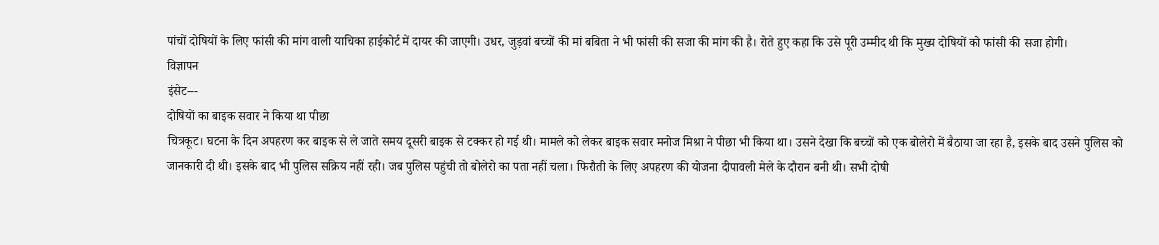पांचों दोषियों के लिए फांसी की मांग वाली याचिका हाईकोर्ट में दायर की जाएगी। उधर, जुड़वां बच्चों की मां बबिता ने भी फांसी की सजा की मांग की है। रोते हुए कहा कि उसे पूरी उम्मीद थी कि मुख्य दोषियों को फांसी की सजा होगी।
विज्ञापन
इंसेट---
दोषियों का बाइक सवार ने किया था पीछा
चित्रकूट। घटना के दिन अपहरण कर बाइक से ले जाते समय दूसरी बाइक से टक्कर हो गई थी। मामले को लेकर बाइक सवार मनोज मिश्रा ने पीछा भी किया था। उसने देखा कि बच्चों को एक बोलेरो में बैठाया जा रहा है, इसके बाद उसने पुलिस को जानकारी दी थी। इसके बाद भी पुलिस सक्रिय नहीं रही। जब पुलिस पहुंची तो बोलेरो का पता नहीं चला। फिरौती के लिए अपहरण की योजना दीपावली मेले के दौरान बनी थी। सभी दोषी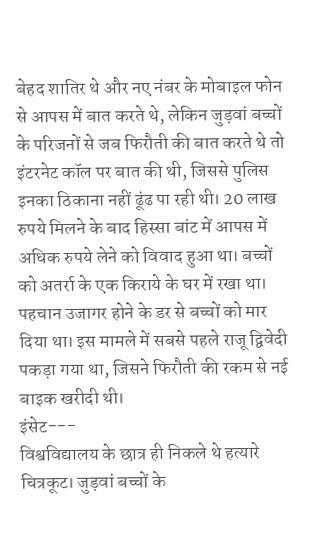बेहद शातिर थे और नए नंबर के मोबाइल फोन से आपस में बात करते थे, लेकिन जुड़वां बच्चों के परिजनों से जब फिरौती की बात करते थे तो इंटरनेट कॉल पर बात की थी, जिससे पुलिस इनका ठिकाना नहीं ढूंढ पा रही थी। 20 लाख रुपये मिलने के बाद हिस्सा बांट में आपस में अधिक रुपये लेने को विवाद हुआ था। बच्चों को अतर्रा के एक किराये के घर में रखा था। पहचान उजागर होने के डर से बच्चों को मार दिया था। इस मामले में सबसे पहले राजू द्विवेदी पकड़ा गया था, जिसने फिरौती की रकम से नई बाइक खरीदी थी।
इंसेट---
विश्वविद्यालय के छात्र ही निकले थे हत्यारे
चित्रकूट। जुड़वां बच्चों के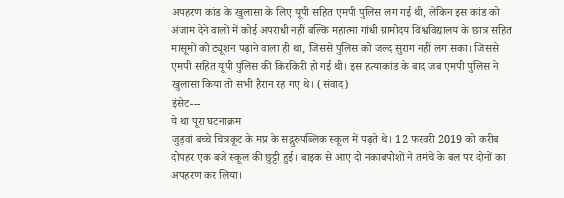अपहरण कांड के खुलासा के लिए यूपी सहित एमपी पुलिस लग गई थी, लेकिन इस कांड को अंजाम देने वालों में कोई अपराधी नहीं बल्कि महात्मा गांधी ग्रामोदय विश्वविद्यालय के छात्र सहित मासूमों को ट्यूशन पढ़ाने वाला ही था, जिससे पुलिस को जल्द सुराग नहीं लग सका। जिससे एमपी सहित यूपी पुलिस की किरकिरी हो गई थी। इस हत्याकांड के बाद जब एमपी पुलिस ने खुलासा किया तो सभी हैरान रह गए थे। (संवाद)
इंसेट---
ये था पूरा घटनाक्रम
जुड़वां बच्चे चित्रकूट के मप्र के सद्गुरुपब्लिक स्कूल में पढ़ते थे। 12 फरवरी 2019 को करीब दोपहर एक बजे स्कूल की छुट्टी हुई। बाइक से आए दो नकाबपोशों ने तमंचे के बल पर दोनों का अपहरण कर लिया।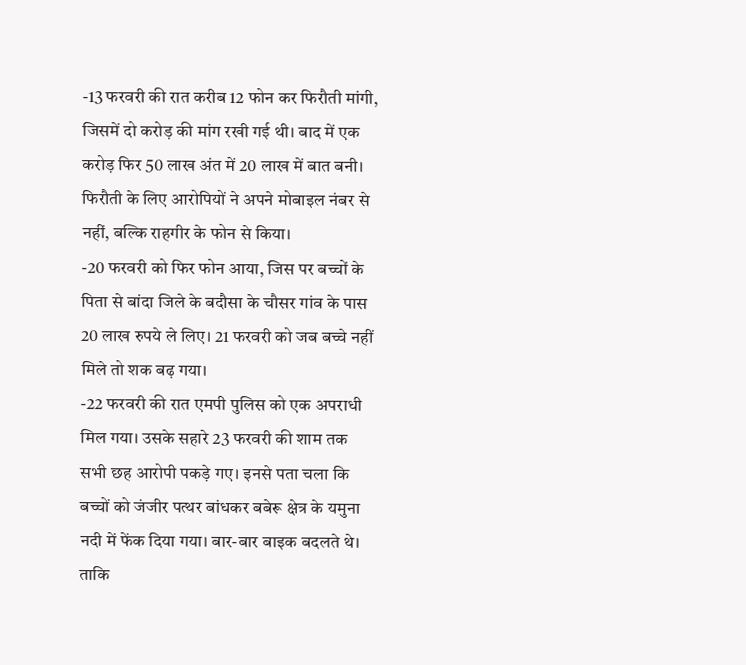-13 फरवरी की रात करीब 12 फोन कर फिरौती मांगी, जिसमें दो करोड़ की मांग रखी गई थी। बाद में एक करोड़ फिर 50 लाख अंत में 20 लाख में बात बनी। फिरौती के लिए आरोपियों ने अपने मोबाइल नंबर से नहीं, बल्कि राहगीर के फोन से किया।
-20 फरवरी को फिर फोन आया, जिस पर बच्चों के पिता से बांदा जिले के बदौसा के चौसर गांव के पास 20 लाख रुपये ले लिए। 21 फरवरी को जब बच्चे नहीं मिले तो शक बढ़ गया।
-22 फरवरी की रात एमपी पुलिस को एक अपराधी मिल गया। उसके सहारे 23 फरवरी की शाम तक सभी छह आरोपी पकड़े गए। इनसे पता चला कि बच्चों को जंजीर पत्थर बांधकर बबेरू क्षेत्र के यमुना नदी में फेंक दिया गया। बार-बार बाइक बदलते थे। ताकि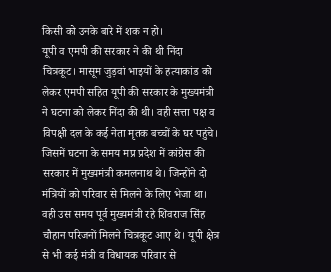किसी को उनके बारे में शक न हो।
यूपी व एमपी की सरकार ने की थी निंदा
चित्रकूट। मासूम जुड़वां भाइयों के हत्याकांड को लेकर एमपी सहित यूपी की सरकार के मुख्यमंत्री ने घटना को लेकर निंदा की थी। वही सत्ता पक्ष व विपक्षी दल के कई नेता मृतक बच्चों के घर पहुंचे। जिसमें घटना के समय मप्र प्रदेश में कांग्रेस की सरकार में मुख्यमंत्री कमलनाथ थे। जिन्होंने दो मंत्रियों को परिवार से मिलने के लिए भेजा था। वही उस समय पूर्व मुख्यमंत्री रहे शिवराज सिंह चौहान परिजनों मिलने चित्रकूट आए थे। यूपी क्षेत्र से भी कई मंत्री व विधायक परिवार से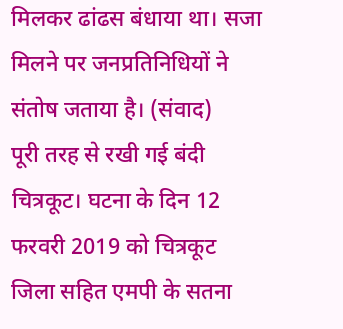मिलकर ढांढस बंधाया था। सजा मिलने पर जनप्रतिनिधियों ने संतोष जताया है। (संवाद)
पूरी तरह से रखी गई बंदी
चित्रकूट। घटना के दिन 12 फरवरी 2019 को चित्रकूट जिला सहित एमपी के सतना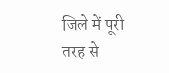जिले में पूरी तरह से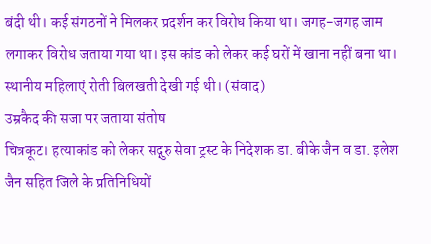बंदी थी। कई संगठनों ने मिलकर प्रदर्शन कर विरोध किया था। जगह-जगह जाम लगाकर विरोध जताया गया था। इस कांड को लेकर कई घरों में खाना नहीं बना था। स्थानीय महिलाएं रोती बिलखती देखी गई थी। (संवाद)
उम्रकैद की सजा पर जताया संतोष
चित्रकूट। हत्याकांड को लेकर सद्गुरु सेवा ट्रस्ट के निदेशक डा. बीके जैन व डा. इलेश जैन सहित जिले के प्रतिनिधियों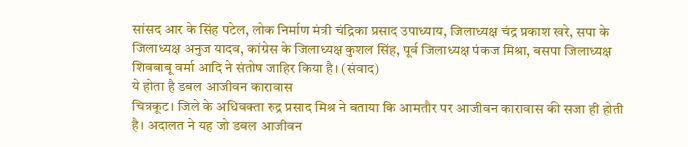सांसद आर के सिंह पटेल, लोक निर्माण मंत्री चंद्रिका प्रसाद उपाध्याय, जिलाध्यक्ष चंद्र प्रकाश खरे, सपा के जिलाध्यक्ष अनुज यादव, कांग्रेस के जिलाध्यक्ष कुशल सिंह, पूर्व जिलाध्यक्ष पंकज मिश्रा, बसपा जिलाध्यक्ष शिवबाबू वर्मा आदि ने संतोष जाहिर किया है। (संवाद)
ये होता है डबल आजीवन कारावास
चित्रकूट। जिले के अधिवक्ता रुद्र प्रसाद मिश्र ने बताया कि आमतौर पर आजीवन कारावास की सजा ही होती है। अदालत ने यह जो डबल आजीवन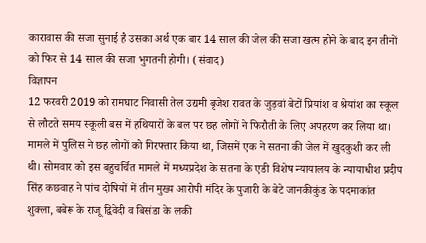कारावास की सजा सुनाई है उसका अर्थ एक बार 14 साल की जेल की सजा खत्म होने के बाद इन तीनों को फिर से 14 साल की सजा भुगतनी होगी। (संवाद)
विज्ञापन
12 फरवरी 2019 को रामघाट निवासी तेल उद्यमी बृजेश रावत के जुड़वां बेटों प्रियांश व श्रेयांश का स्कूल से लौटते समय स्कूली बस में हथियारों के बल पर छह लोगों ने फिरौती के लिए अपहरण कर लिया था। मामले में पुलिस ने छह लोगों को गिरफ्तार किया था, जिसमें एक ने सतना की जेल में खुदकुशी कर ली थी। सोमवार को इस बहुचर्चित मामले में मध्यप्रदेश के सतना के एडी विशेष न्यायालय के न्यायाधीश प्रदीप सिंह कछवाह ने पांच दोषियों में तीन मुख्य आरोपी मंदिर के पुजारी के बेटे जानकीकुंड के पदमाकांत शुक्ला, बबेरू के राजू द्विवेदी व बिसंडा के लकी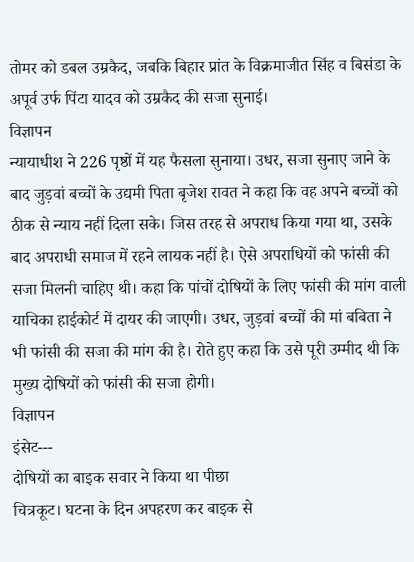तोमर को डबल उम्रकैद, जबकि बिहार प्रांत के विक्रमाजीत सिंह व बिसंडा के अपूर्व उर्फ पिंटा यादव को उम्रकैद की सजा सुनाई।
विज्ञापन
न्यायाधीश ने 226 पृष्ठों में यह फैसला सुनाया। उधर, सजा सुनाए जाने के बाद जुड़वां बच्चों के उद्यमी पिता बृजेश रावत ने कहा कि वह अपने बच्चों को ठीक से न्याय नहीं दिला सके। जिस तरह से अपराध किया गया था, उसके बाद अपराधी समाज में रहने लायक नहीं है। ऐसे अपराधियों को फांसी की सजा मिलनी चाहिए थी। कहा कि पांचों दोषियों के लिए फांसी की मांग वाली याचिका हाईकोर्ट में दायर की जाएगी। उधर, जुड़वां बच्चों की मां बबिता ने भी फांसी की सजा की मांग की है। रोते हुए कहा कि उसे पूरी उम्मीद थी कि मुख्य दोषियों को फांसी की सजा होगी।
विज्ञापन
इंसेट---
दोषियों का बाइक सवार ने किया था पीछा
चित्रकूट। घटना के दिन अपहरण कर बाइक से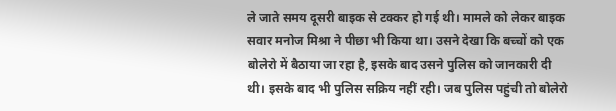ले जाते समय दूसरी बाइक से टक्कर हो गई थी। मामले को लेकर बाइक सवार मनोज मिश्रा ने पीछा भी किया था। उसने देखा कि बच्चों को एक बोलेरो में बैठाया जा रहा है, इसके बाद उसने पुलिस को जानकारी दी थी। इसके बाद भी पुलिस सक्रिय नहीं रही। जब पुलिस पहुंची तो बोलेरो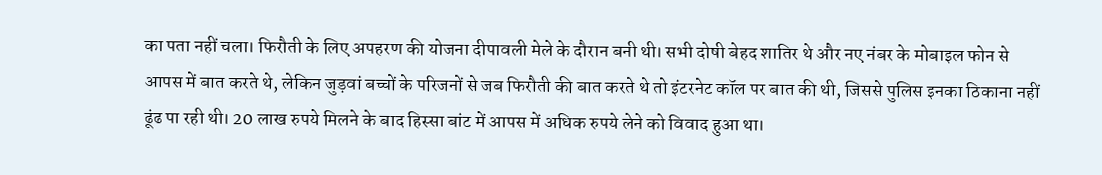का पता नहीं चला। फिरौती के लिए अपहरण की योजना दीपावली मेले के दौरान बनी थी। सभी दोषी बेहद शातिर थे और नए नंबर के मोबाइल फोन से आपस में बात करते थे, लेकिन जुड़वां बच्चों के परिजनों से जब फिरौती की बात करते थे तो इंटरनेट कॉल पर बात की थी, जिससे पुलिस इनका ठिकाना नहीं ढूंढ पा रही थी। 20 लाख रुपये मिलने के बाद हिस्सा बांट में आपस में अधिक रुपये लेने को विवाद हुआ था।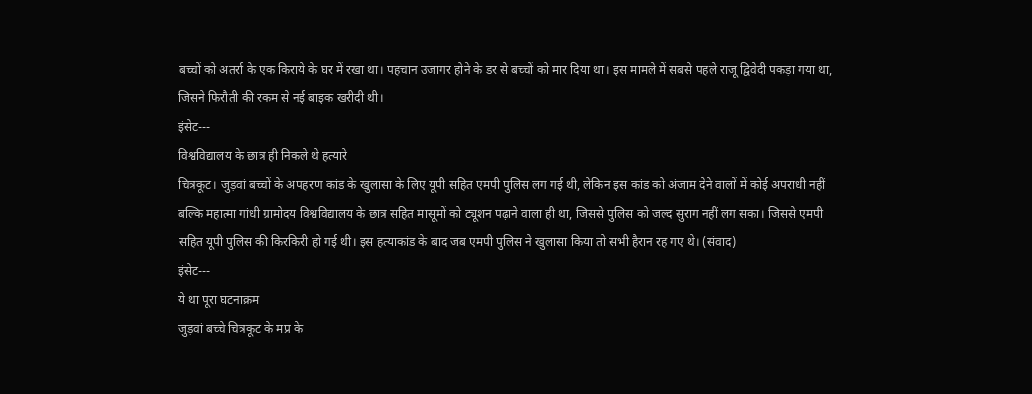बच्चों को अतर्रा के एक किराये के घर में रखा था। पहचान उजागर होने के डर से बच्चों को मार दिया था। इस मामले में सबसे पहले राजू द्विवेदी पकड़ा गया था, जिसने फिरौती की रकम से नई बाइक खरीदी थी।
इंसेट---
विश्वविद्यालय के छात्र ही निकले थे हत्यारे
चित्रकूट। जुड़वां बच्चों के अपहरण कांड के खुलासा के लिए यूपी सहित एमपी पुलिस लग गई थी, लेकिन इस कांड को अंजाम देने वालों में कोई अपराधी नहीं बल्कि महात्मा गांधी ग्रामोदय विश्वविद्यालय के छात्र सहित मासूमों को ट्यूशन पढ़ाने वाला ही था, जिससे पुलिस को जल्द सुराग नहीं लग सका। जिससे एमपी सहित यूपी पुलिस की किरकिरी हो गई थी। इस हत्याकांड के बाद जब एमपी पुलिस ने खुलासा किया तो सभी हैरान रह गए थे। (संवाद)
इंसेट---
ये था पूरा घटनाक्रम
जुड़वां बच्चे चित्रकूट के मप्र के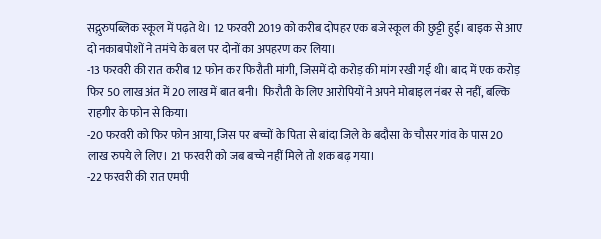सद्गुरुपब्लिक स्कूल में पढ़ते थे। 12 फरवरी 2019 को करीब दोपहर एक बजे स्कूल की छुट्टी हुई। बाइक से आए दो नकाबपोशों ने तमंचे के बल पर दोनों का अपहरण कर लिया।
-13 फरवरी की रात करीब 12 फोन कर फिरौती मांगी, जिसमें दो करोड़ की मांग रखी गई थी। बाद में एक करोड़ फिर 50 लाख अंत में 20 लाख में बात बनी। फिरौती के लिए आरोपियों ने अपने मोबाइल नंबर से नहीं, बल्कि राहगीर के फोन से किया।
-20 फरवरी को फिर फोन आया, जिस पर बच्चों के पिता से बांदा जिले के बदौसा के चौसर गांव के पास 20 लाख रुपये ले लिए। 21 फरवरी को जब बच्चे नहीं मिले तो शक बढ़ गया।
-22 फरवरी की रात एमपी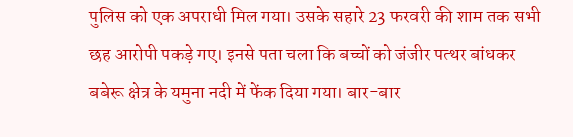पुलिस को एक अपराधी मिल गया। उसके सहारे 23 फरवरी की शाम तक सभी छह आरोपी पकड़े गए। इनसे पता चला कि बच्चों को जंजीर पत्थर बांधकर बबेरू क्षेत्र के यमुना नदी में फेंक दिया गया। बार-बार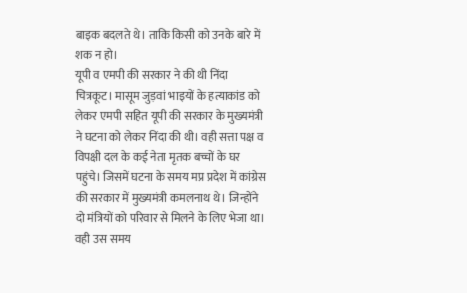बाइक बदलते थे। ताकि किसी को उनके बारे में शक न हो।
यूपी व एमपी की सरकार ने की थी निंदा
चित्रकूट। मासूम जुड़वां भाइयों के हत्याकांड को लेकर एमपी सहित यूपी की सरकार के मुख्यमंत्री ने घटना को लेकर निंदा की थी। वही सत्ता पक्ष व विपक्षी दल के कई नेता मृतक बच्चों के घर पहुंचे। जिसमें घटना के समय मप्र प्रदेश में कांग्रेस की सरकार में मुख्यमंत्री कमलनाथ थे। जिन्होंने दो मंत्रियों को परिवार से मिलने के लिए भेजा था। वही उस समय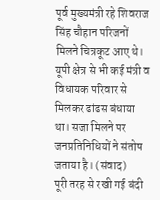पूर्व मुख्यमंत्री रहे शिवराज सिंह चौहान परिजनों मिलने चित्रकूट आए थे। यूपी क्षेत्र से भी कई मंत्री व विधायक परिवार से मिलकर ढांढस बंधाया था। सजा मिलने पर जनप्रतिनिधियों ने संतोष जताया है। (संवाद)
पूरी तरह से रखी गई बंदी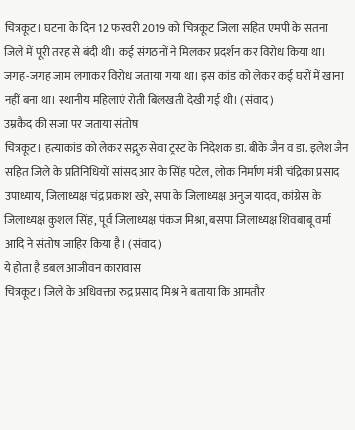चित्रकूट। घटना के दिन 12 फरवरी 2019 को चित्रकूट जिला सहित एमपी के सतना जिले में पूरी तरह से बंदी थी। कई संगठनों ने मिलकर प्रदर्शन कर विरोध किया था। जगह-जगह जाम लगाकर विरोध जताया गया था। इस कांड को लेकर कई घरों में खाना नहीं बना था। स्थानीय महिलाएं रोती बिलखती देखी गई थी। (संवाद)
उम्रकैद की सजा पर जताया संतोष
चित्रकूट। हत्याकांड को लेकर सद्गुरु सेवा ट्रस्ट के निदेशक डा. बीके जैन व डा. इलेश जैन सहित जिले के प्रतिनिधियों सांसद आर के सिंह पटेल, लोक निर्माण मंत्री चंद्रिका प्रसाद उपाध्याय, जिलाध्यक्ष चंद्र प्रकाश खरे, सपा के जिलाध्यक्ष अनुज यादव, कांग्रेस के जिलाध्यक्ष कुशल सिंह, पूर्व जिलाध्यक्ष पंकज मिश्रा, बसपा जिलाध्यक्ष शिवबाबू वर्मा आदि ने संतोष जाहिर किया है। (संवाद)
ये होता है डबल आजीवन कारावास
चित्रकूट। जिले के अधिवक्ता रुद्र प्रसाद मिश्र ने बताया कि आमतौर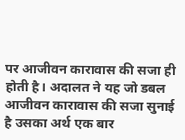पर आजीवन कारावास की सजा ही होती है। अदालत ने यह जो डबल आजीवन कारावास की सजा सुनाई है उसका अर्थ एक बार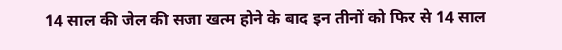14 साल की जेल की सजा खत्म होने के बाद इन तीनों को फिर से 14 साल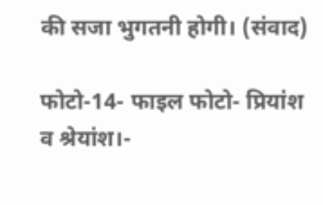की सजा भुगतनी होगी। (संवाद)

फोटो-14- फाइल फोटो- प्रियांश व श्रेयांश।-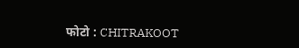फोटो : CHITRAKOOT